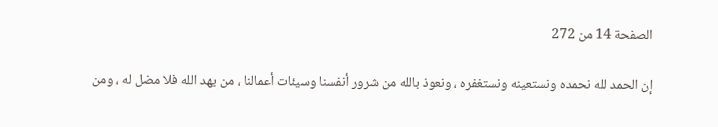الصفحة 14 من 272

إن الحمد لله نحمده ونستعينه ونستغفره ، ونعوذ بالله من شرور أنفسنا وسيئات أعمالنا ، من يهد الله فلا مضل له ، ومن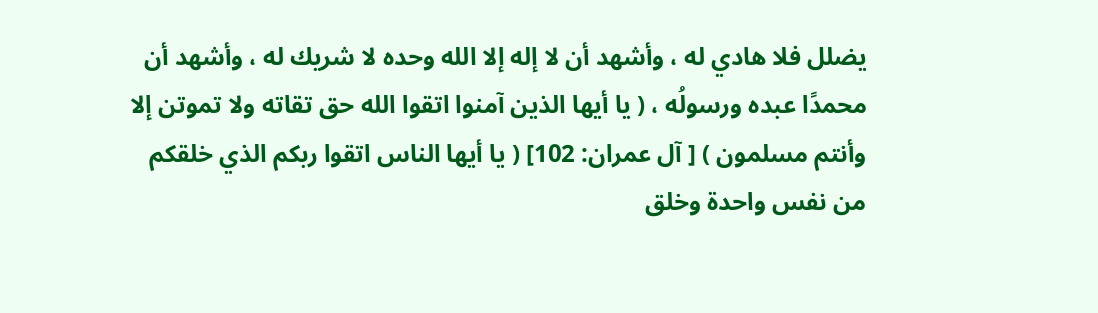يضلل فلا هادي له ، وأشهد أن لا إله إلا الله وحده لا شريك له ، وأشهد أن محمدًا عبده ورسولُه ، ( يا أيها الذين آمنوا اتقوا الله حق تقاته ولا تموتن إلا وأنتم مسلمون ) [ آل عمران: 102] ( يا أيها الناس اتقوا ربكم الذي خلقكم من نفس واحدة وخلق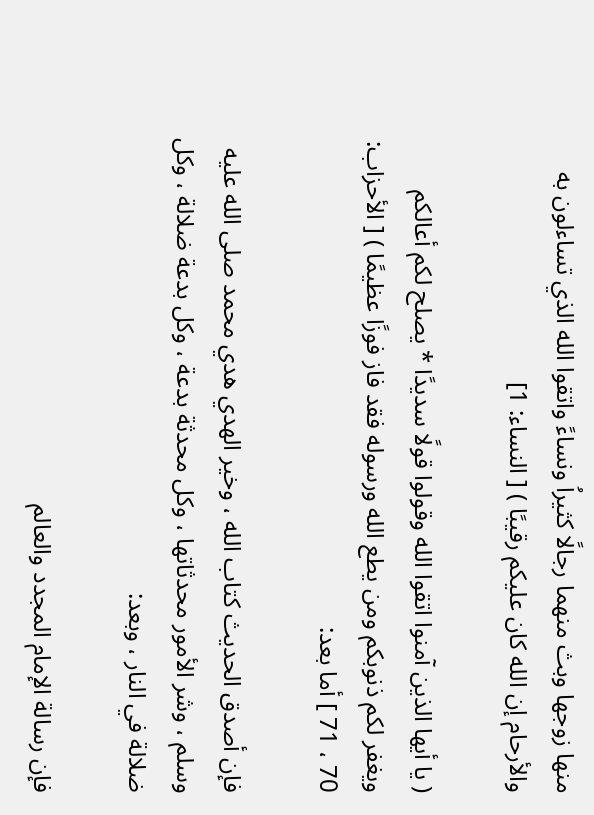منها زوجها وبث منهما رجالًا كثيراُ ونساءً واتقوا الله الذي تساءلون به والأرحام إن الله كان عليكم رقيبًا ) [ النساء: 1]

( يا أيها الذين آمنوا اتقوا الله وقولوا قولًا سديدًا * يصلح لكم أعالكم ويغفر لكم ذنوبكم ومن يطع الله ورسوله فقد فاز فوزًا عظيمًا ) [ الأحزاب: 70 ، 71 ] أما بعد:

فإن أصدق الحديث كتاب الله ، وخير الهدي هدي محمد صلى الله عليه وسلم ، وشر الأمور محدثاتها ، وكل محدثة بدعة ، وكل بدعة ضلالة ، وكل ضلالة في النار ، وبعد:

فإن رسالة الإمام المجدد والعالم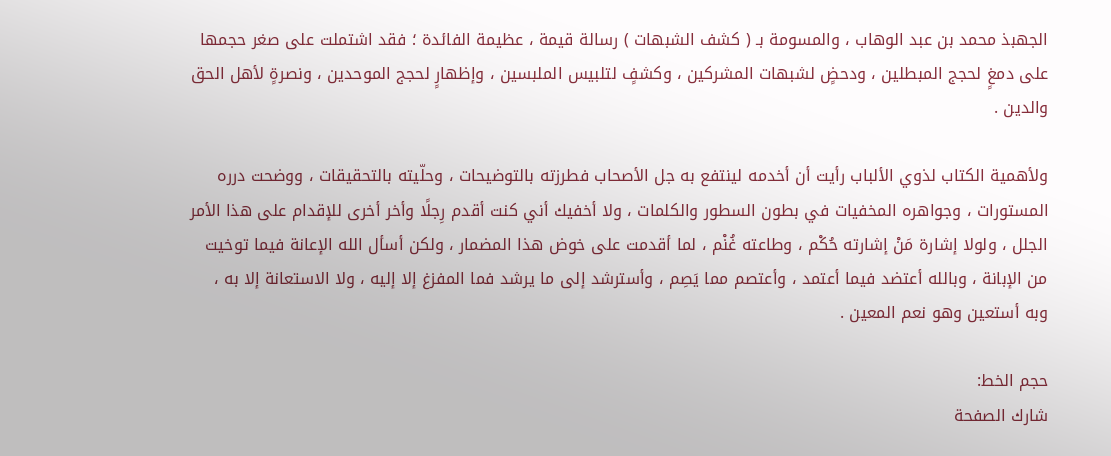الجهبذ محمد بن عبد الوهاب ، والمسومة بـ ( كشف الشبهات ) رسالة قيمة ، عظيمة الفائدة ؛ فقد اشتملت على صغر حجمها على دمغٍ لحجج المبطلين ، ودحضٍ لشبهات المشركين ، وكشفٍ لتلبيس الملبسين ، وإظهارٍ لحجج الموحدين ، ونصرةٍ لأهل الحق والدين .

ولأهمية الكتاب لذوي الألباب رأيت أن أخدمه لينتفع به جل الأصحاب فطرزته بالتوضيحات ، وحلّيته بالتحقيقات ، ووضحت درره المستورات ، وجواهره المخفيات في بطون السطور والكلمات ، ولا أخفيك أني كنت أقدم رِجلًا وأخر أخرى للإقدام على هذا الأمر الجلل ، ولولا إشارة مَنْ إشارته حُكْم ، وطاعته غُنْم ، لما أقدمت على خوض هذا المضمار ، ولكن أسأل الله الإعانة فيما توخيت من الإبانة ، وبالله أعتضد فيما أعتمد ، وأعتصم مما يَصِم ، وأسترشد إلى ما يرشد فما المفزغ إلا إليه ، ولا الاستعانة إلا به ، وبه أستعين وهو نعم المعين .

حجم الخط:
شارك الصفحة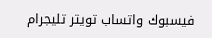فيسبوك واتساب تويتر تليجرام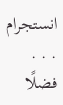انستجرام
. . .
فضلًا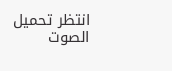انتظر تحميل الصوت